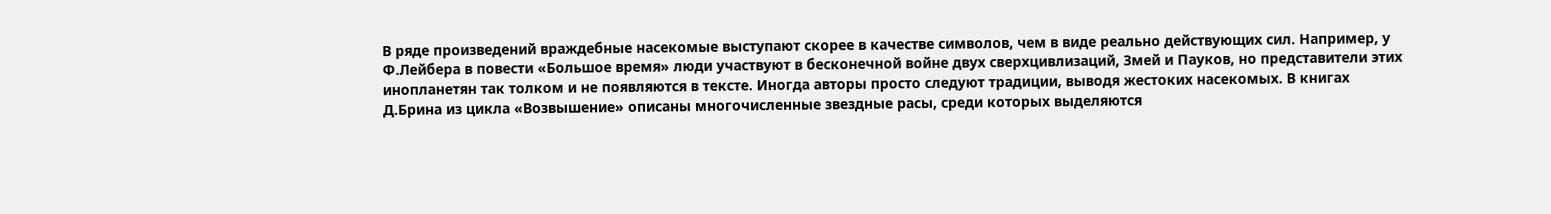В ряде произведений враждебные насекомые выступают скорее в качестве символов, чем в виде реально действующих сил. Например, у Ф.Лейбера в повести «Большое время» люди участвуют в бесконечной войне двух сверхцивлизаций, Змей и Пауков, но представители этих инопланетян так толком и не появляются в тексте. Иногда авторы просто следуют традиции, выводя жестоких насекомых. В книгах Д.Брина из цикла «Возвышение» описаны многочисленные звездные расы, среди которых выделяются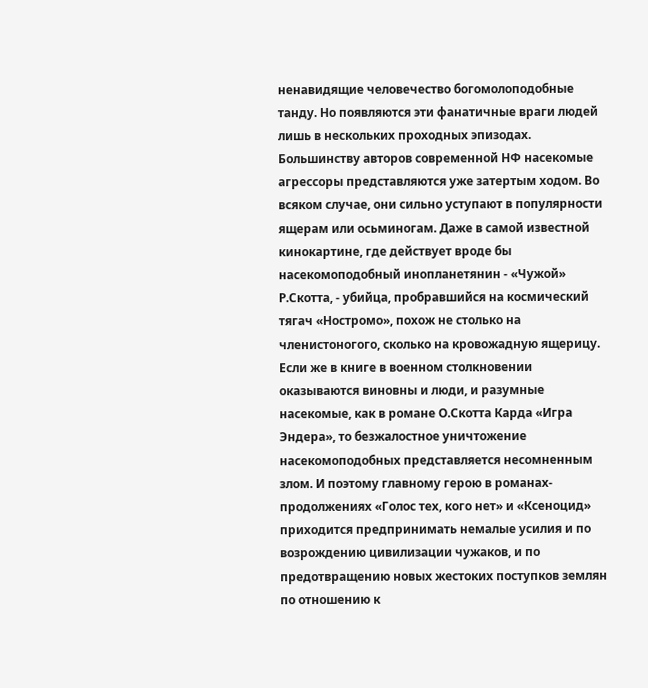ненавидящие человечество богомолоподобные танду. Но появляются эти фанатичные враги людей лишь в нескольких проходных эпизодах.
Большинству авторов современной НФ насекомые агрессоры представляются уже затертым ходом. Во всяком случае, они сильно уступают в популярности ящерам или осьминогам. Даже в самой известной кинокартине, где действует вроде бы насекомоподобный инопланетянин - «Чужой» Р.Скотта, - убийца, пробравшийся на космический тягач «Ностромо», похож не столько на членистоногого, сколько на кровожадную ящерицу.
Если же в книге в военном столкновении оказываются виновны и люди, и разумные насекомые, как в романе О.Скотта Карда «Игра Эндера», то безжалостное уничтожение насекомоподобных представляется несомненным злом. И поэтому главному герою в романах-продолжениях «Голос тех, кого нет» и «Ксеноцид» приходится предпринимать немалые усилия и по возрождению цивилизации чужаков, и по предотвращению новых жестоких поступков землян по отношению к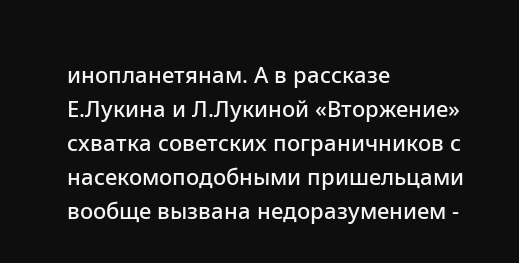инопланетянам. А в рассказе Е.Лукина и Л.Лукиной «Вторжение» схватка советских пограничников с насекомоподобными пришельцами вообще вызвана недоразумением -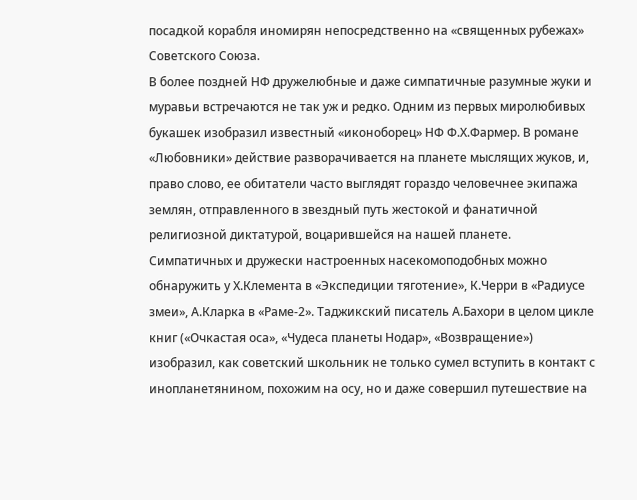посадкой корабля иномирян непосредственно на «священных рубежах» Советского Союза.
В более поздней НФ дружелюбные и даже симпатичные разумные жуки и муравьи встречаются не так уж и редко. Одним из первых миролюбивых букашек изобразил известный «иконоборец» НФ Ф.Х.Фармер. В романе «Любовники» действие разворачивается на планете мыслящих жуков, и, право слово, ее обитатели часто выглядят гораздо человечнее экипажа землян, отправленного в звездный путь жестокой и фанатичной религиозной диктатурой, воцарившейся на нашей планете.
Симпатичных и дружески настроенных насекомоподобных можно обнаружить у Х.Клемента в «Экспедиции тяготение», К.Черри в «Радиусе змеи», А.Кларка в «Раме-2». Таджикский писатель А.Бахори в целом цикле книг («Очкастая оса», «Чудеса планеты Нодар», «Возвращение») изобразил, как советский школьник не только сумел вступить в контакт с инопланетянином, похожим на осу, но и даже совершил путешествие на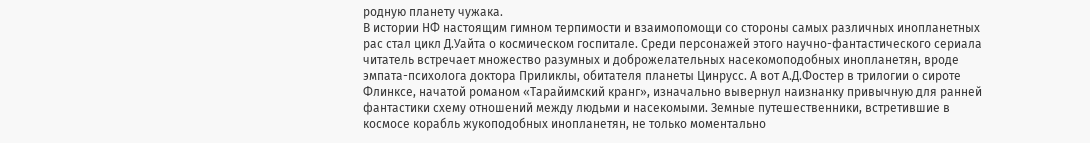родную планету чужака.
В истории НФ настоящим гимном терпимости и взаимопомощи со стороны самых различных инопланетных рас стал цикл Д.Уайта о космическом госпитале. Среди персонажей этого научно-фантастического сериала читатель встречает множество разумных и доброжелательных насекомоподобных инопланетян, вроде эмпата-психолога доктора Приликлы, обитателя планеты Цинрусс. А вот А.Д.Фостер в трилогии о сироте Флинксе, начатой романом «Тарайимский кранг», изначально вывернул наизнанку привычную для ранней фантастики схему отношений между людьми и насекомыми. Земные путешественники, встретившие в космосе корабль жукоподобных инопланетян, не только моментально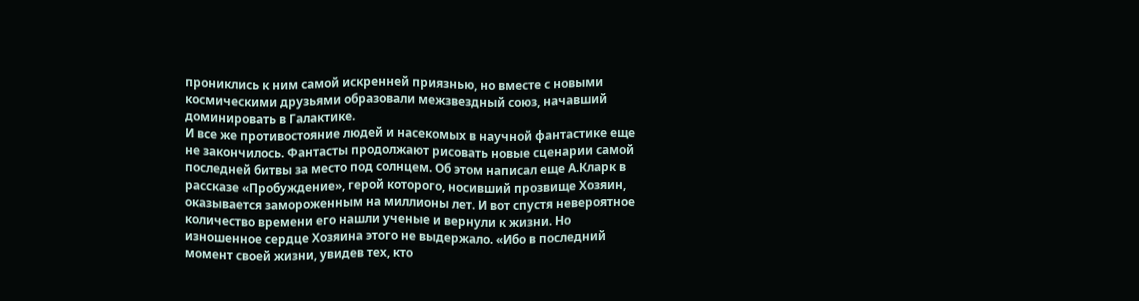прониклись к ним самой искренней приязнью, но вместе с новыми космическими друзьями образовали межзвездный союз, начавший доминировать в Галактике.
И все же противостояние людей и насекомых в научной фантастике еще не закончилось. Фантасты продолжают рисовать новые сценарии самой последней битвы за место под солнцем. Об этом написал еще А.Кларк в рассказе «Пробуждение», герой которого, носивший прозвище Хозяин, оказывается замороженным на миллионы лет. И вот спустя невероятное количество времени его нашли ученые и вернули к жизни. Но изношенное сердце Хозяина этого не выдержало. «Ибо в последний момент своей жизни, увидев тех, кто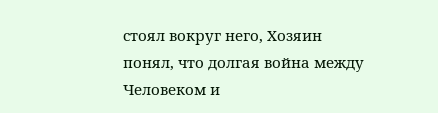стоял вокруг него, Хозяин понял, что долгая война между Человеком и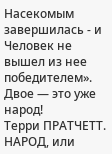Насекомым завершилась - и Человек не вышел из нее победителем».
Двое — это уже народ!
Терри ПРАТЧЕТТ. НАРОД, или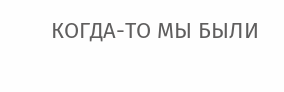КОГДА-ТО МЫ БЫЛИ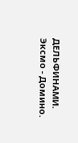ДЕЛЬФИНАМИ. Эксмо - Домино.